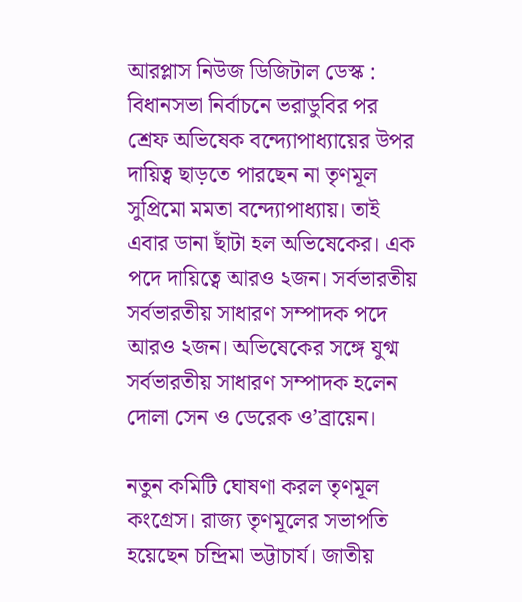আরপ্লাস নিউজ ডিজিটাল ডেস্ক : বিধানসভা নির্বাচনে ভরাডুবির পর শ্রেফ অভিষেক বন্দ্যোপাধ্যায়ের উপর দায়িত্ব ছাড়তে পারছেন না তৃণমূল সুপ্রিমো মমতা বন্দ্যোপাধ্যায়। তাই এবার ডানা ছাঁটা হল অভিষেকের। এক পদে দায়িত্বে আরও ২জন। সর্বভারতীয় সর্বভারতীয় সাধারণ সম্পাদক পদে আরও ২জন। অভিষেকের সঙ্গে যুগ্ম সর্বভারতীয় সাধারণ সম্পাদক হলেন দোলা সেন ও ডেরেক ও’ব্রায়েন।

নতুন কমিটি ঘোষণা করল তৃণমূল কংগ্রেস। রাজ্য তৃণমূলের সভাপতি হয়েছেন চন্দ্রিমা ভট্টাচার্য। জাতীয়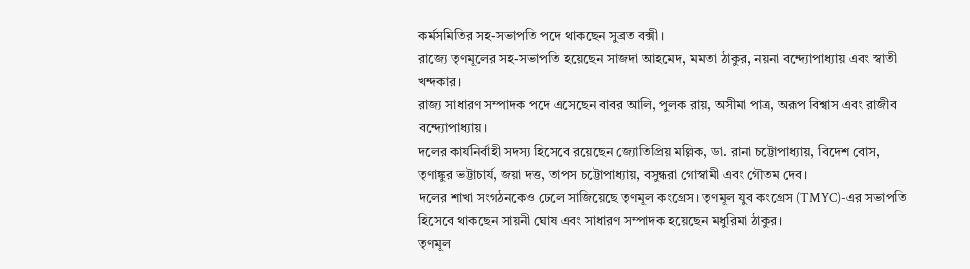কর্মসমিতির সহ-সভাপতি পদে থাকছেন সুব্রত বক্সী।
রাজ্যে তৃণমূলের সহ-সভাপতি হয়েছেন সাজদা আহমেদ, মমতা ঠাকুর, নয়না বন্দ্যোপাধ্যায় এবং স্বাতী খন্দকার।
রাজ্য সাধারণ সম্পাদক পদে এসেছেন বাবর আলি, পুলক রায়, অসীমা পাত্র, অরূপ বিশ্বাস এবং রাজীব বন্দ্যোপাধ্যায়।
দলের কার্যনির্বাহী সদস্য হিসেবে রয়েছেন জ্যোতিপ্রিয় মল্লিক, ডা. রানা চট্টোপাধ্যায়, বিদেশ বোস, তৃণাঙ্কুর ভট্টাচার্য, জয়া দত্ত, তাপস চট্টোপাধ্যায়, বসুন্ধরা গোস্বামী এবং গৌতম দেব।
দলের শাখা সংগঠনকেও ঢেলে সাজিয়েছে তৃণমূল কংগ্রেস। তৃণমূল যুব কংগ্রেস (TMYC)-এর সভাপতি হিসেবে থাকছেন সায়নী ঘোষ এবং সাধারণ সম্পাদক হয়েছেন মধুরিমা ঠাকুর।
তৃণমূল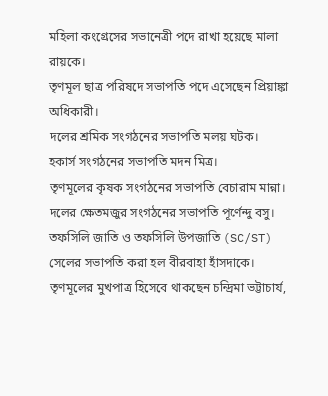মহিলা কংগ্রেসের সভানেত্রী পদে রাখা হয়েছে মালা রায়কে।
তৃণমূল ছাত্র পরিষদে সভাপতি পদে এসেছেন প্রিয়াঙ্কা অধিকারী।
দলের শ্রমিক সংগঠনের সভাপতি মলয় ঘটক।
হকার্স সংগঠনের সভাপতি মদন মিত্র।
তৃণমূলের কৃষক সংগঠনের সভাপতি বেচারাম মান্না।
দলের ক্ষেতমজুর সংগঠনের সভাপতি পূর্ণেন্দু বসু।
তফসিলি জাতি ও তফসিলি উপজাতি (SC/ST) সেলের সভাপতি করা হল বীরবাহা হাঁসদাকে।
তৃণমূলের মুখপাত্র হিসেবে থাকছেন চন্দ্রিমা ভট্টাচার্য,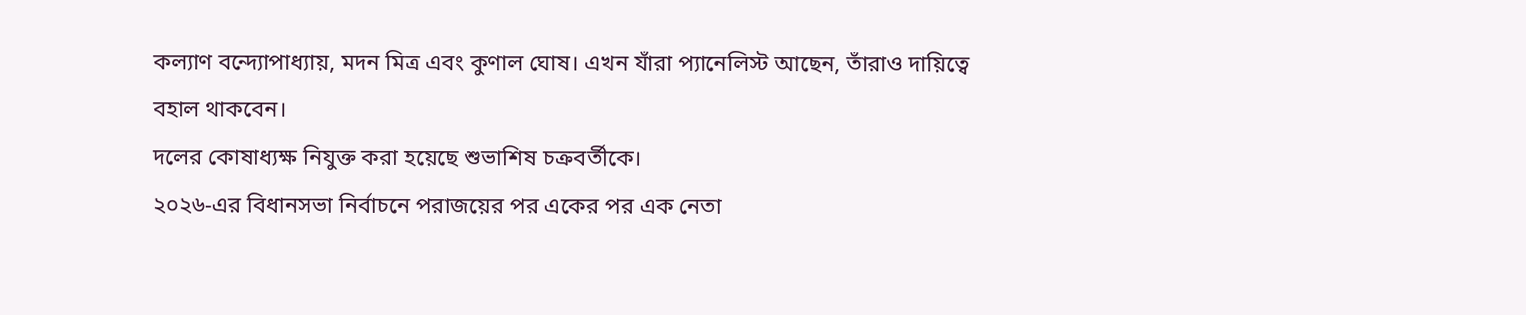কল্যাণ বন্দ্যোপাধ্যায়, মদন মিত্র এবং কুণাল ঘোষ। এখন যাঁরা প্যানেলিস্ট আছেন, তাঁরাও দায়িত্বে বহাল থাকবেন।
দলের কোষাধ্যক্ষ নিযুক্ত করা হয়েছে শুভাশিষ চক্রবর্তীকে।
২০২৬-এর বিধানসভা নির্বাচনে পরাজয়ের পর একের পর এক নেতা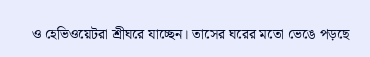ও হেভিওয়েটরা শ্রীঘরে যাচ্ছেন। তাসের ঘরের মতো ভেঙে পড়ছে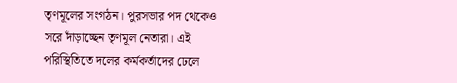তৃণমূলের সংগঠন। পুরসভার পদ থেকেও সরে দাঁড়াচ্ছেন তৃণমূল নেতারা। এই পরিস্থিতিতে দলের কর্মকর্তাদের ঢেলে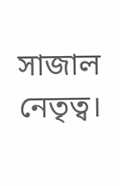সাজাল নেতৃত্ব।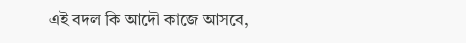এই বদল কি আদৌ কাজে আসবে,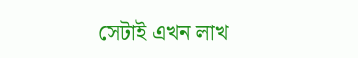সেটাই এখন লাখ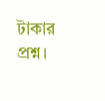টাকার প্রশ্ন।